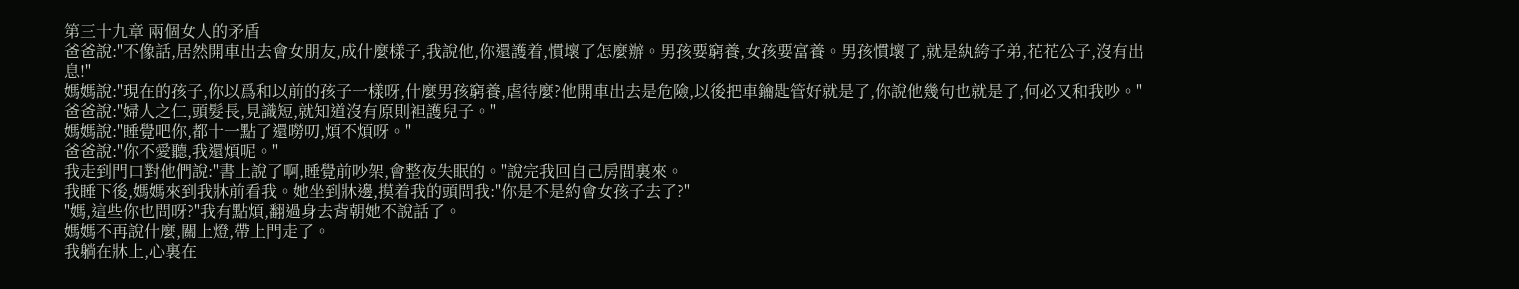第三十九章 兩個女人的矛盾
爸爸說:"不像話,居然開車出去會女朋友,成什麼樣子,我說他,你還護着,慣壞了怎麼辦。男孩要窮養,女孩要富養。男孩慣壞了,就是紈絝子弟,花花公子,沒有出息!"
媽媽說:"現在的孩子,你以爲和以前的孩子一樣呀,什麼男孩窮養,虐待麼?他開車出去是危險,以後把車鑰匙管好就是了,你說他幾句也就是了,何必又和我吵。"
爸爸說:"婦人之仁,頭髮長,見識短,就知道沒有原則袒護兒子。"
媽媽說:"睡覺吧你,都十一點了還嘮叨,煩不煩呀。"
爸爸說:"你不愛聽,我還煩呢。"
我走到門口對他們說:"書上說了啊,睡覺前吵架,會整夜失眠的。"說完我回自己房間裏來。
我睡下後,媽媽來到我牀前看我。她坐到牀邊,摸着我的頭問我:"你是不是約會女孩子去了?"
"媽,這些你也問呀?"我有點煩,翻過身去背朝她不說話了。
媽媽不再說什麼,關上燈,帶上門走了。
我躺在牀上,心裏在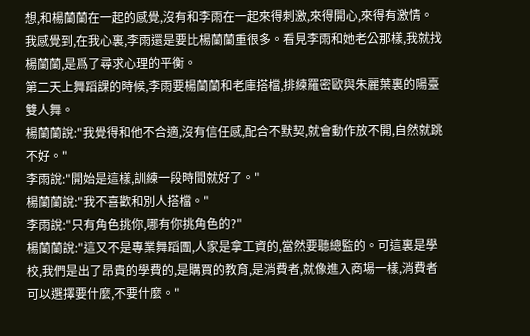想,和楊蘭蘭在一起的感覺,沒有和李雨在一起來得刺激,來得開心,來得有激情。我感覺到,在我心裏,李雨還是要比楊蘭蘭重很多。看見李雨和她老公那樣,我就找楊蘭蘭,是爲了尋求心理的平衡。
第二天上舞蹈課的時候,李雨要楊蘭蘭和老庫搭檔,排練羅密歐與朱麗葉裏的陽臺雙人舞。
楊蘭蘭說:"我覺得和他不合適,沒有信任感,配合不默契,就會動作放不開,自然就跳不好。"
李雨說:"開始是這樣,訓練一段時間就好了。"
楊蘭蘭說:"我不喜歡和別人搭檔。"
李雨說:"只有角色挑你,哪有你挑角色的?"
楊蘭蘭說:"這又不是專業舞蹈團,人家是拿工資的,當然要聽總監的。可這裏是學校,我們是出了昂貴的學費的,是購買的教育,是消費者,就像進入商場一樣,消費者可以選擇要什麼,不要什麼。"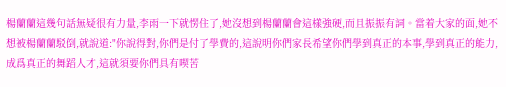楊蘭蘭這幾句話無疑很有力量,李雨一下就愣住了,她沒想到楊蘭蘭會這樣強硬,而且振振有詞。當着大家的面,她不想被楊蘭蘭駁倒,就說道:"你說得對,你們是付了學費的,這說明你們家長希望你們學到真正的本事,學到真正的能力,成爲真正的舞蹈人才,這就須要你們具有喫苦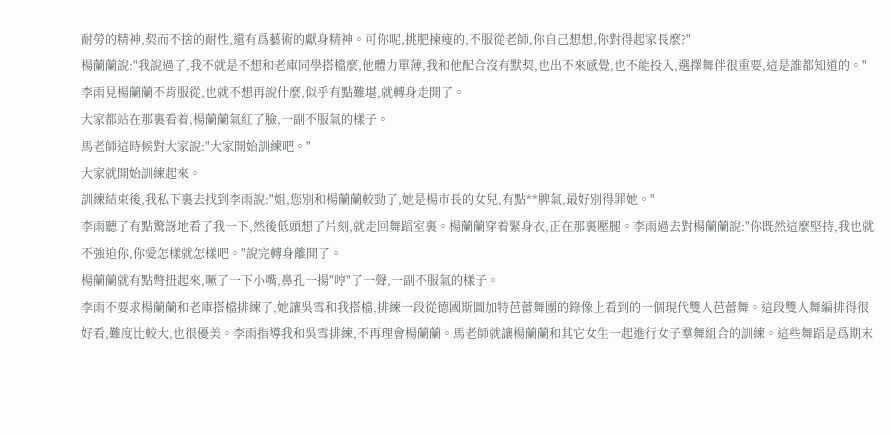耐勞的精神,契而不捨的耐性,還有爲藝術的獻身精神。可你呢,挑肥揀瘦的,不服從老師,你自己想想,你對得起家長麼?"
楊蘭蘭說:"我說過了,我不就是不想和老庫同學搭檔麼,他體力單薄,我和他配合沒有默契,也出不來感覺,也不能投入,選擇舞伴很重要,這是誰都知道的。"
李雨見楊蘭蘭不肯服從,也就不想再說什麼,似乎有點難堪,就轉身走開了。
大家都站在那裏看着,楊蘭蘭氣紅了臉,一副不服氣的樣子。
馬老師這時候對大家說:"大家開始訓練吧。"
大家就開始訓練起來。
訓練結束後,我私下裏去找到李雨說:"姐,您別和楊蘭蘭較勁了,她是楊市長的女兒,有點**脾氣,最好別得罪她。"
李雨聽了有點驚訝地看了我一下,然後低頭想了片刻,就走回舞蹈室裏。楊蘭蘭穿着緊身衣,正在那裏壓腿。李雨過去對楊蘭蘭說:"你既然這麼堅持,我也就不強迫你,你愛怎樣就怎樣吧。"說完轉身離開了。
楊蘭蘭就有點彆扭起來,噘了一下小嘴,鼻孔一揚"哼"了一聲,一副不服氣的樣子。
李雨不要求楊蘭蘭和老庫搭檔排練了,她讓吳雪和我搭檔,排練一段從德國斯圖加特芭蕾舞團的錄像上看到的一個現代雙人芭蕾舞。這段雙人舞編排得很好看,難度比較大,也很優美。李雨指導我和吳雪排練,不再理會楊蘭蘭。馬老師就讓楊蘭蘭和其它女生一起進行女子羣舞組合的訓練。這些舞蹈是爲期末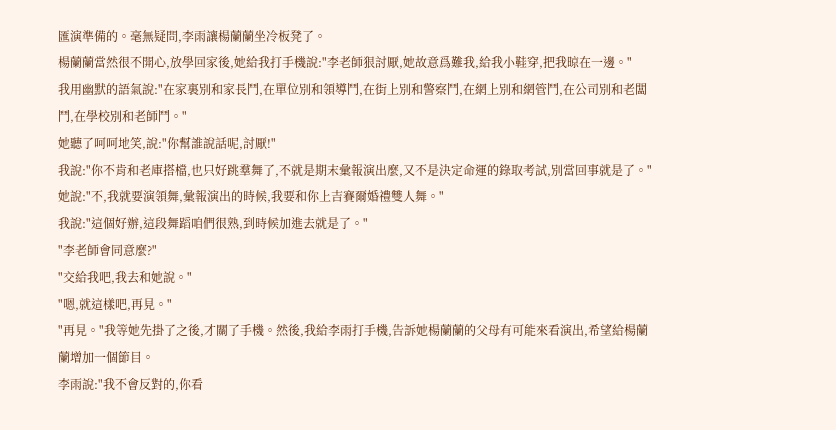匯演準備的。毫無疑問,李雨讓楊蘭蘭坐冷板凳了。
楊蘭蘭當然很不開心,放學回家後,她給我打手機說:"李老師狠討厭,她故意爲難我,給我小鞋穿,把我晾在一邊。"
我用幽默的語氣說:"在家裏別和家長鬥,在單位別和領導鬥,在街上別和警察鬥,在網上別和網管鬥,在公司別和老闆鬥,在學校別和老師鬥。"
她聽了呵呵地笑,說:"你幫誰說話呢,討厭!"
我說:"你不肯和老庫搭檔,也只好跳羣舞了,不就是期末彙報演出麼,又不是決定命運的錄取考試,別當回事就是了。"
她說:"不,我就要演領舞,彙報演出的時候,我要和你上吉賽爾婚禮雙人舞。"
我說:"這個好辦,這段舞蹈咱們很熟,到時候加進去就是了。"
"李老師會同意麼?"
"交給我吧,我去和她說。"
"嗯,就這樣吧,再見。"
"再見。"我等她先掛了之後,才關了手機。然後,我給李雨打手機,告訴她楊蘭蘭的父母有可能來看演出,希望給楊蘭蘭增加一個節目。
李雨說:"我不會反對的,你看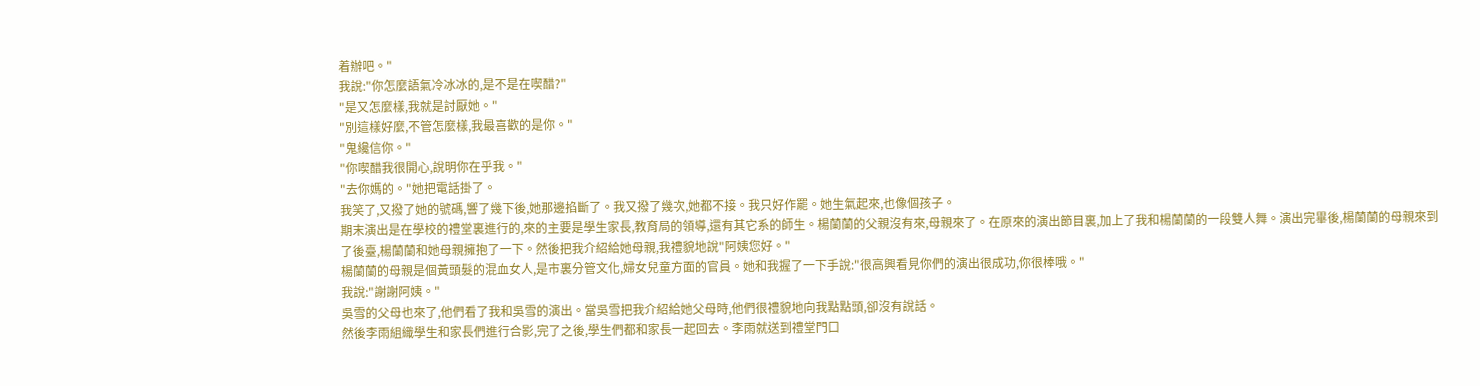着辦吧。"
我說:"你怎麼語氣冷冰冰的,是不是在喫醋?"
"是又怎麼樣,我就是討厭她。"
"別這樣好麼,不管怎麼樣,我最喜歡的是你。"
"鬼纔信你。"
"你喫醋我很開心,說明你在乎我。"
"去你媽的。"她把電話掛了。
我笑了,又撥了她的號碼,響了幾下後,她那邊掐斷了。我又撥了幾次,她都不接。我只好作罷。她生氣起來,也像個孩子。
期末演出是在學校的禮堂裏進行的,來的主要是學生家長,教育局的領導,還有其它系的師生。楊蘭蘭的父親沒有來,母親來了。在原來的演出節目裏,加上了我和楊蘭蘭的一段雙人舞。演出完畢後,楊蘭蘭的母親來到了後臺,楊蘭蘭和她母親擁抱了一下。然後把我介紹給她母親,我禮貌地說"阿姨您好。"
楊蘭蘭的母親是個黃頭髮的混血女人,是市裏分管文化,婦女兒童方面的官員。她和我握了一下手說:"很高興看見你們的演出很成功,你很棒哦。"
我說:"謝謝阿姨。"
吳雪的父母也來了,他們看了我和吳雪的演出。當吳雪把我介紹給她父母時,他們很禮貌地向我點點頭,卻沒有說話。
然後李雨組織學生和家長們進行合影,完了之後,學生們都和家長一起回去。李雨就送到禮堂門口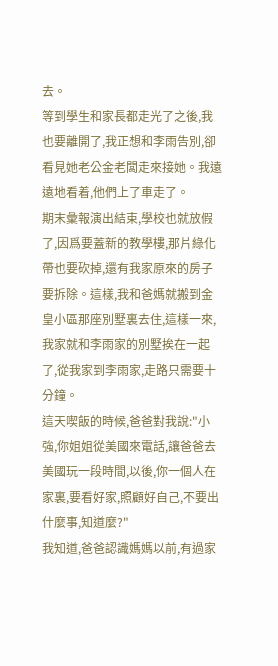去。
等到學生和家長都走光了之後,我也要離開了,我正想和李雨告別,卻看見她老公金老闆走來接她。我遠遠地看着,他們上了車走了。
期末彙報演出結束,學校也就放假了,因爲要蓋新的教學樓,那片綠化帶也要砍掉,還有我家原來的房子要拆除。這樣,我和爸媽就搬到金皇小區那座別墅裏去住,這樣一來,我家就和李雨家的別墅挨在一起了,從我家到李雨家,走路只需要十分鐘。
這天喫飯的時候,爸爸對我說:"小強,你姐姐從美國來電話,讓爸爸去美國玩一段時間,以後,你一個人在家裏,要看好家,照顧好自己,不要出什麼事,知道麼?"
我知道,爸爸認識媽媽以前,有過家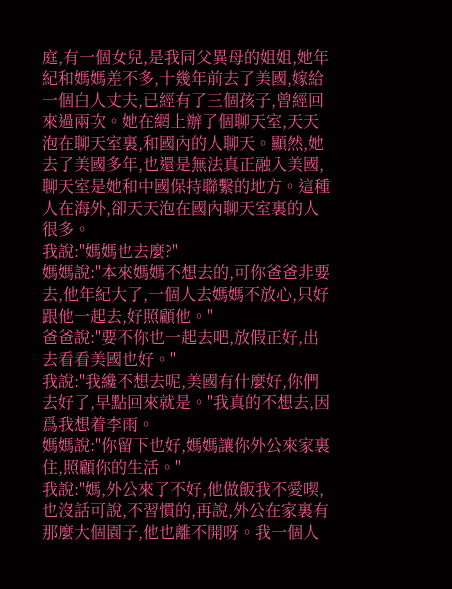庭,有一個女兒,是我同父異母的姐姐,她年紀和媽媽差不多,十幾年前去了美國,嫁給一個白人丈夫,已經有了三個孩子,曾經回來過兩次。她在網上辦了個聊天室,天天泡在聊天室裏,和國內的人聊天。顯然,她去了美國多年,也還是無法真正融入美國,聊天室是她和中國保持聯繫的地方。這種人在海外,卻天天泡在國內聊天室裏的人很多。
我說:"媽媽也去麼?"
媽媽說:"本來媽媽不想去的,可你爸爸非要去,他年紀大了,一個人去媽媽不放心,只好跟他一起去,好照顧他。"
爸爸說:"要不你也一起去吧,放假正好,出去看看美國也好。"
我說:"我纔不想去呢,美國有什麼好,你們去好了,早點回來就是。"我真的不想去,因爲我想着李雨。
媽媽說:"你留下也好,媽媽讓你外公來家裏住,照顧你的生活。"
我說:"媽,外公來了不好,他做飯我不愛喫,也沒話可說,不習慣的,再說,外公在家裏有那麼大個園子,他也離不開呀。我一個人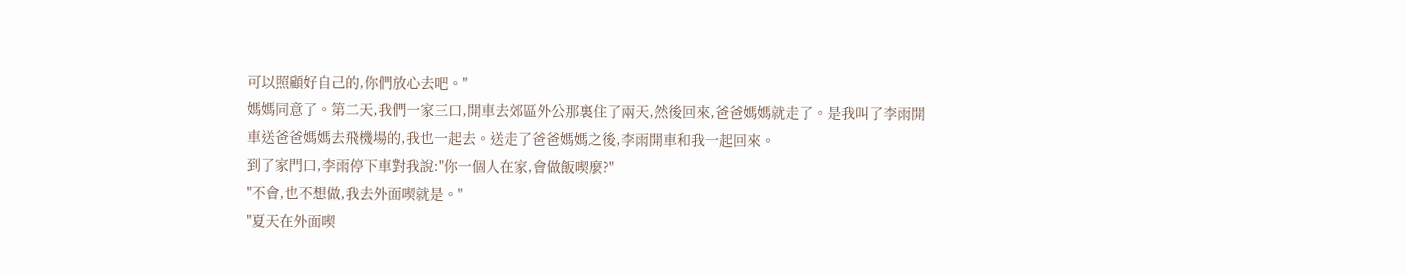可以照顧好自己的,你們放心去吧。"
媽媽同意了。第二天,我們一家三口,開車去郊區外公那裏住了兩天,然後回來,爸爸媽媽就走了。是我叫了李雨開車送爸爸媽媽去飛機場的,我也一起去。送走了爸爸媽媽之後,李雨開車和我一起回來。
到了家門口,李雨停下車對我說:"你一個人在家,會做飯喫麼?"
"不會,也不想做,我去外面喫就是。"
"夏天在外面喫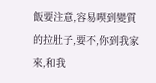飯要注意,容易喫到變質的拉肚子,要不,你到我家來,和我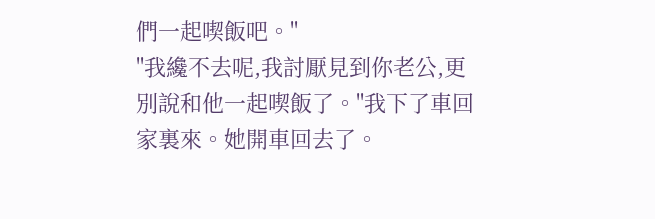們一起喫飯吧。"
"我纔不去呢,我討厭見到你老公,更別說和他一起喫飯了。"我下了車回家裏來。她開車回去了。